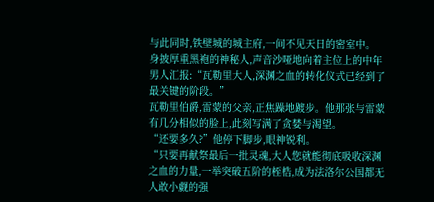与此同时,铁壁城的城主府,一间不见天日的密室中。
身披厚重黑袍的神秘人,声音沙哑地向着主位上的中年男人汇报:“瓦勒里大人,深渊之血的转化仪式已经到了最关键的阶段。”
瓦勒里伯爵,雷蒙的父亲,正焦躁地踱步。他那张与雷蒙有几分相似的脸上,此刻写满了贪婪与渴望。
“还要多久?”他停下脚步,眼神锐利。
“只要再献祭最后一批灵魂,大人您就能彻底吸收深渊之血的力量,一举突破五阶的桎梏,成为法洛尔公国都无人敢小觑的强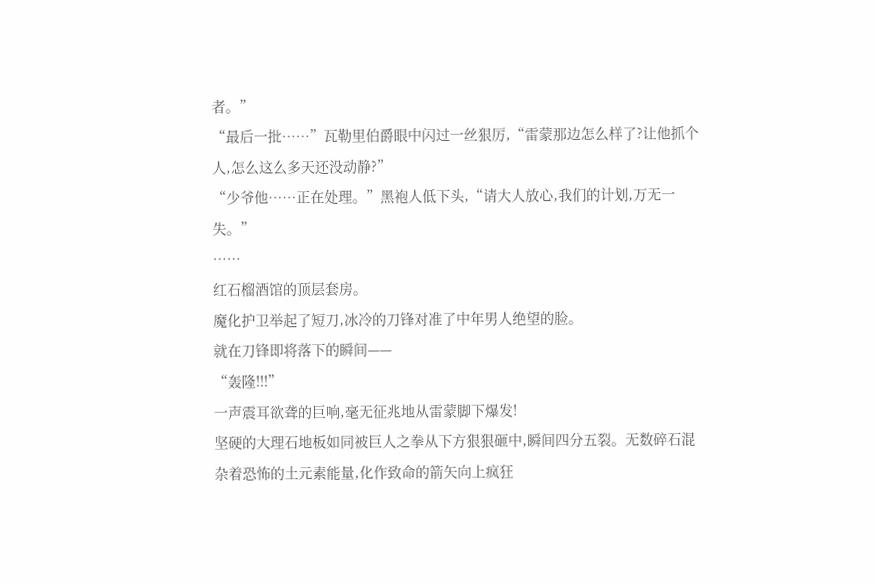者。”
“最后一批……”瓦勒里伯爵眼中闪过一丝狠厉,“雷蒙那边怎么样了?让他抓个人,怎么这么多天还没动静?”
“少爷他……正在处理。”黑袍人低下头,“请大人放心,我们的计划,万无一失。”
……
红石榴酒馆的顶层套房。
魔化护卫举起了短刀,冰冷的刀锋对准了中年男人绝望的脸。
就在刀锋即将落下的瞬间——
“轰隆!!!”
一声震耳欲聋的巨响,毫无征兆地从雷蒙脚下爆发!
坚硬的大理石地板如同被巨人之拳从下方狠狠砸中,瞬间四分五裂。无数碎石混杂着恐怖的土元素能量,化作致命的箭矢向上疯狂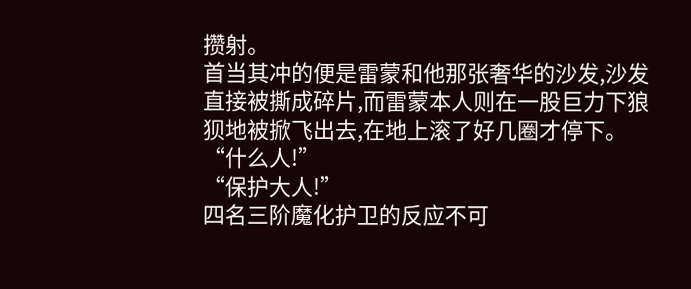攒射。
首当其冲的便是雷蒙和他那张奢华的沙发,沙发直接被撕成碎片,而雷蒙本人则在一股巨力下狼狈地被掀飞出去,在地上滚了好几圈才停下。
“什么人!”
“保护大人!”
四名三阶魔化护卫的反应不可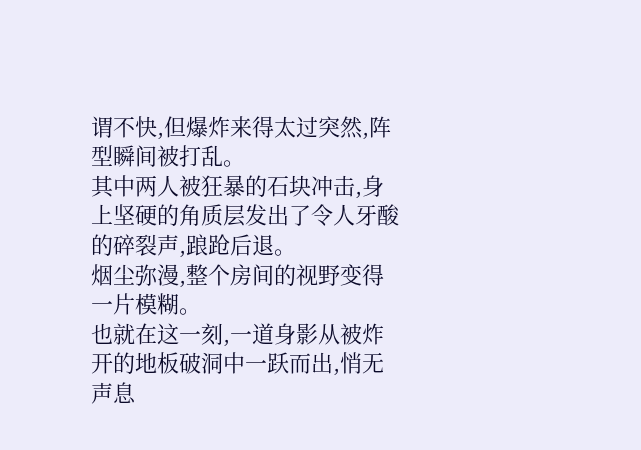谓不快,但爆炸来得太过突然,阵型瞬间被打乱。
其中两人被狂暴的石块冲击,身上坚硬的角质层发出了令人牙酸的碎裂声,踉跄后退。
烟尘弥漫,整个房间的视野变得一片模糊。
也就在这一刻,一道身影从被炸开的地板破洞中一跃而出,悄无声息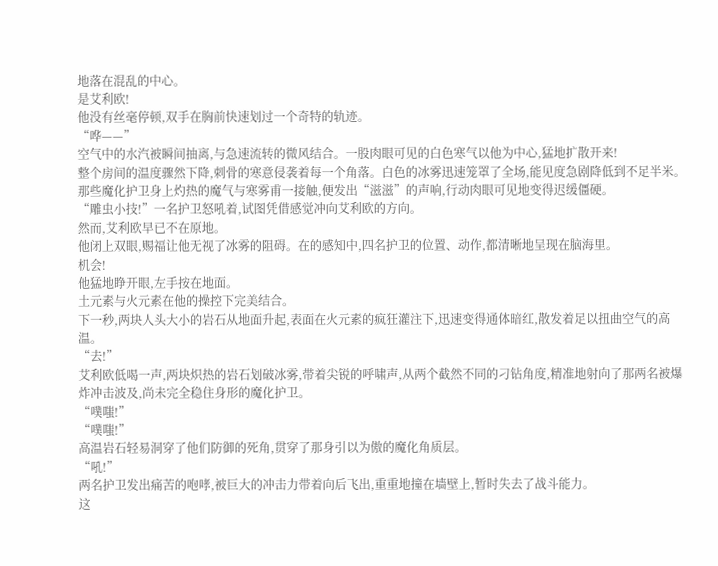地落在混乱的中心。
是艾利欧!
他没有丝毫停顿,双手在胸前快速划过一个奇特的轨迹。
“哗——”
空气中的水汽被瞬间抽离,与急速流转的微风结合。一股肉眼可见的白色寒气以他为中心,猛地扩散开来!
整个房间的温度骤然下降,刺骨的寒意侵袭着每一个角落。白色的冰雾迅速笼罩了全场,能见度急剧降低到不足半米。
那些魔化护卫身上灼热的魔气与寒雾甫一接触,便发出“滋滋”的声响,行动肉眼可见地变得迟缓僵硬。
“雕虫小技!”一名护卫怒吼着,试图凭借感觉冲向艾利欧的方向。
然而,艾利欧早已不在原地。
他闭上双眼,赐福让他无视了冰雾的阻碍。在的感知中,四名护卫的位置、动作,都清晰地呈现在脑海里。
机会!
他猛地睁开眼,左手按在地面。
土元素与火元素在他的操控下完美结合。
下一秒,两块人头大小的岩石从地面升起,表面在火元素的疯狂灌注下,迅速变得通体暗红,散发着足以扭曲空气的高温。
“去!”
艾利欧低喝一声,两块炽热的岩石划破冰雾,带着尖锐的呼啸声,从两个截然不同的刁钻角度,精准地射向了那两名被爆炸冲击波及,尚未完全稳住身形的魔化护卫。
“噗嗤!”
“噗嗤!”
高温岩石轻易洞穿了他们防御的死角,贯穿了那身引以为傲的魔化角质层。
“吼!”
两名护卫发出痛苦的咆哮,被巨大的冲击力带着向后飞出,重重地撞在墙壁上,暂时失去了战斗能力。
这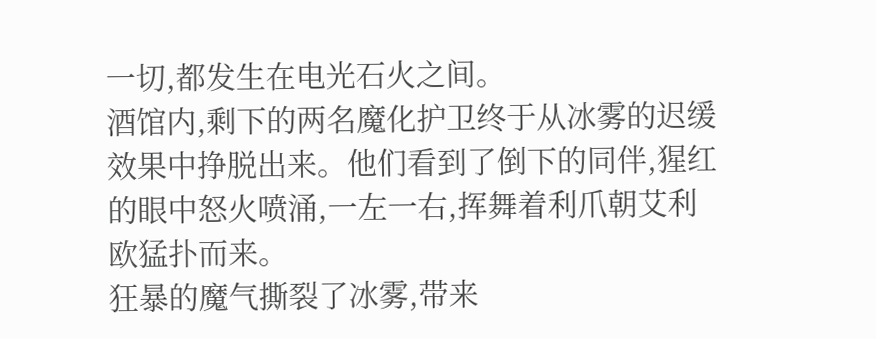一切,都发生在电光石火之间。
酒馆内,剩下的两名魔化护卫终于从冰雾的迟缓效果中挣脱出来。他们看到了倒下的同伴,猩红的眼中怒火喷涌,一左一右,挥舞着利爪朝艾利欧猛扑而来。
狂暴的魔气撕裂了冰雾,带来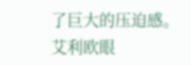了巨大的压迫感。
艾利欧眼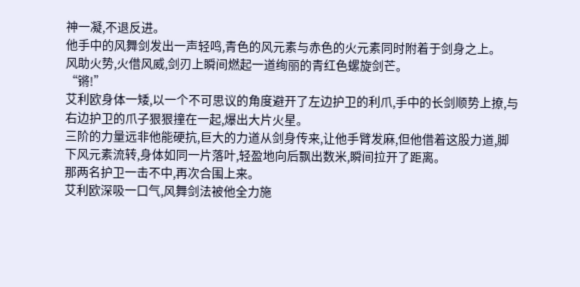神一凝,不退反进。
他手中的风舞剑发出一声轻鸣,青色的风元素与赤色的火元素同时附着于剑身之上。
风助火势,火借风威,剑刃上瞬间燃起一道绚丽的青红色螺旋剑芒。
“锵!”
艾利欧身体一矮,以一个不可思议的角度避开了左边护卫的利爪,手中的长剑顺势上撩,与右边护卫的爪子狠狠撞在一起,爆出大片火星。
三阶的力量远非他能硬抗,巨大的力道从剑身传来,让他手臂发麻,但他借着这股力道,脚下风元素流转,身体如同一片落叶,轻盈地向后飘出数米,瞬间拉开了距离。
那两名护卫一击不中,再次合围上来。
艾利欧深吸一口气,风舞剑法被他全力施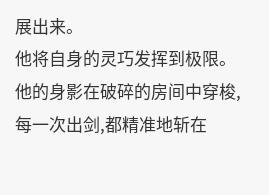展出来。
他将自身的灵巧发挥到极限。
他的身影在破碎的房间中穿梭,每一次出剑,都精准地斩在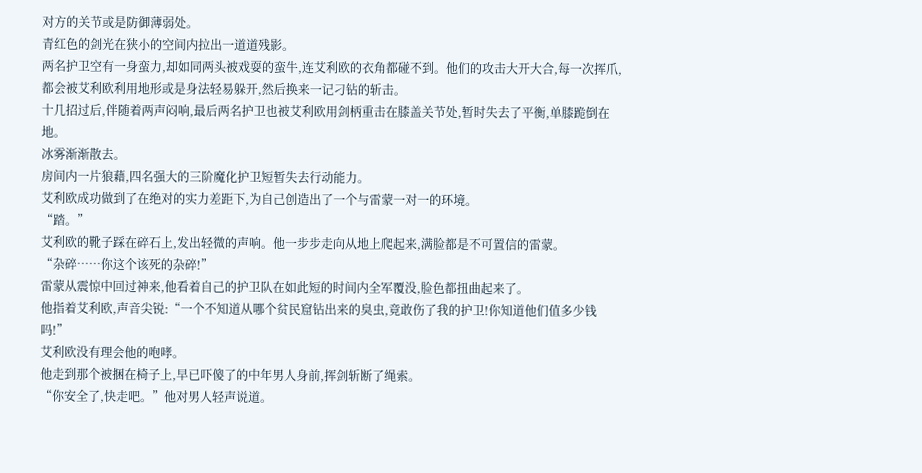对方的关节或是防御薄弱处。
青红色的剑光在狭小的空间内拉出一道道残影。
两名护卫空有一身蛮力,却如同两头被戏耍的蛮牛,连艾利欧的衣角都碰不到。他们的攻击大开大合,每一次挥爪,都会被艾利欧利用地形或是身法轻易躲开,然后换来一记刁钻的斩击。
十几招过后,伴随着两声闷响,最后两名护卫也被艾利欧用剑柄重击在膝盖关节处,暂时失去了平衡,单膝跪倒在地。
冰雾渐渐散去。
房间内一片狼藉,四名强大的三阶魔化护卫短暂失去行动能力。
艾利欧成功做到了在绝对的实力差距下,为自己创造出了一个与雷蒙一对一的环境。
“踏。”
艾利欧的靴子踩在碎石上,发出轻微的声响。他一步步走向从地上爬起来,满脸都是不可置信的雷蒙。
“杂碎……你这个该死的杂碎!”
雷蒙从震惊中回过神来,他看着自己的护卫队在如此短的时间内全军覆没,脸色都扭曲起来了。
他指着艾利欧,声音尖锐:“一个不知道从哪个贫民窟钻出来的臭虫,竟敢伤了我的护卫!你知道他们值多少钱吗!”
艾利欧没有理会他的咆哮。
他走到那个被捆在椅子上,早已吓傻了的中年男人身前,挥剑斩断了绳索。
“你安全了,快走吧。”他对男人轻声说道。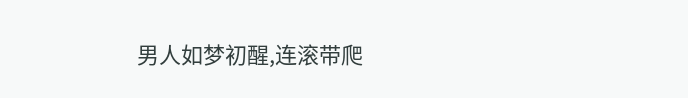男人如梦初醒,连滚带爬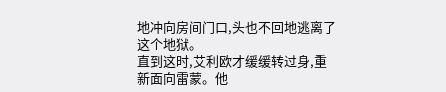地冲向房间门口,头也不回地逃离了这个地狱。
直到这时,艾利欧才缓缓转过身,重新面向雷蒙。他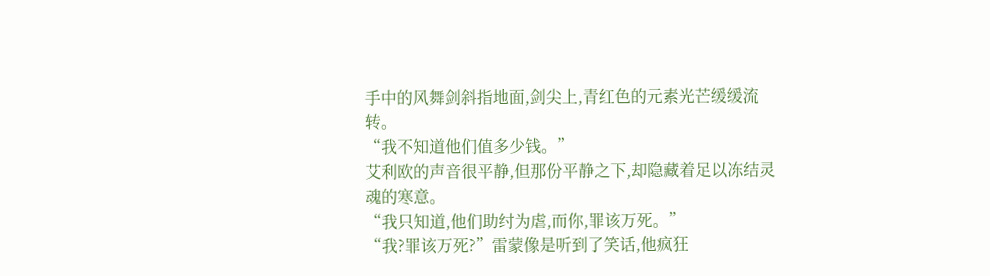手中的风舞剑斜指地面,剑尖上,青红色的元素光芒缓缓流转。
“我不知道他们值多少钱。”
艾利欧的声音很平静,但那份平静之下,却隐藏着足以冻结灵魂的寒意。
“我只知道,他们助纣为虐,而你,罪该万死。”
“我?罪该万死?”雷蒙像是听到了笑话,他疯狂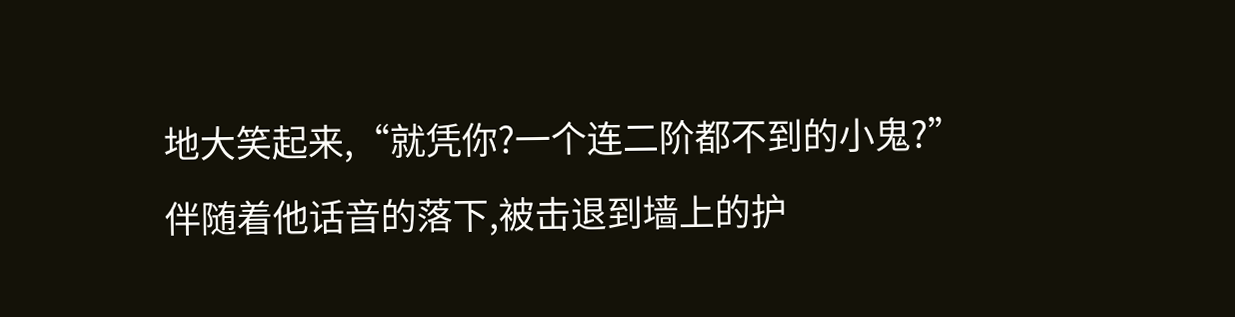地大笑起来,“就凭你?一个连二阶都不到的小鬼?”
伴随着他话音的落下,被击退到墙上的护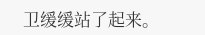卫缓缓站了起来。